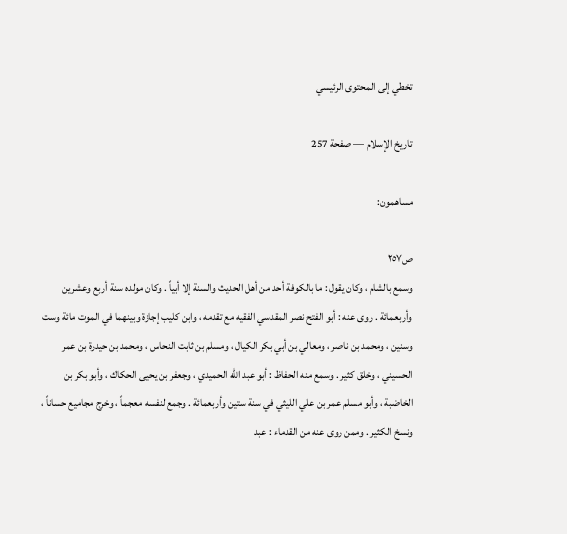تخطي إلى المحتوى الرئيسي

تاريخ الإسلام — صفحة 257

مساهمون:

ص٢٥٧
وسمع بالشام ، وكان يقول : ما بالكوفة أحد من أهل الحديث والسنة إلا أبياً . وكان مولده سنة أربع وعشرين وأربعمائة . روى عنه : أبو الفتح نصر المقدسي الفقيه مع تقدمه ، وابن كليب إجازة وبينهما في الموت مائة وست وسنين ، ومحمد بن ناصر ، ومعالي بن أبي بكر الكيال ، ومسلم بن ثابت النحاس ، ومحمد بن حيدرة بن عمر الحسيني ، وخلق كثير . وسمع منه الحفاظ : أبو عبد الله الحميدي ، وجعفر بن يحيى الحكاك ، وأبو بكر بن الخاضبة ، وأبو مسلم عمر بن علي الليثي في سنة ستين وأربعمائة . وجمع لنفسه معجماً ، وخرج مجاميع حساناً ، ونسخ الكثير . وممن روى عنه من القدماء : عبد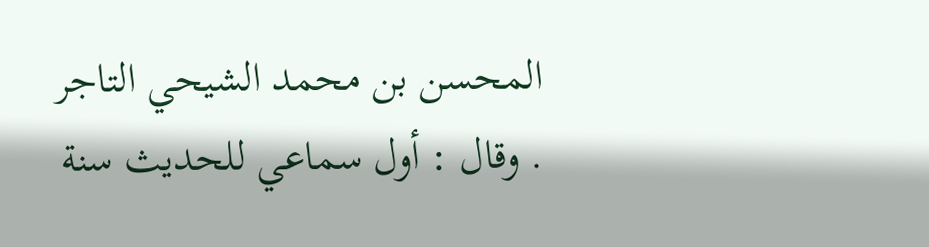المحسن بن محمد الشيحي التاجر . وقال : أول سماعي للحديث سنة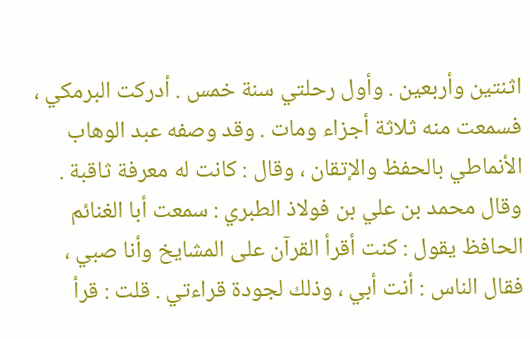اثنتين وأربعين . وأول رحلتي سنة خمس . أدركت البرمكي ، فسمعت منه ثلاثة أجزاء ومات . وقد وصفه عبد الوهاب الأنماطي بالحفظ والإتقان ، وقال : كانت له معرفة ثاقبة . وقال محمد بن علي بن فولاذ الطبري : سمعت أبا الغنائم الحافظ يقول : كنت أقرأ القرآن على المشايخ وأنا صبي ، فقال الناس : أنت أبي ، وذلك لجودة قراءتي . قلت : قرأ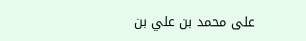على محمد بن علي بن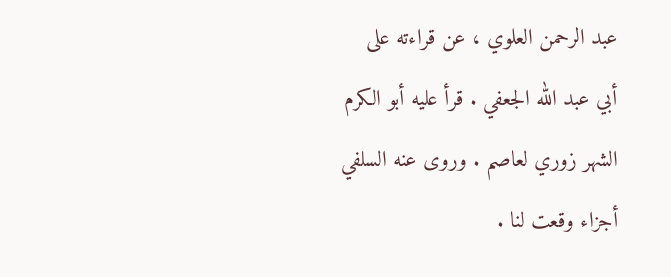عبد الرحمن العلوي ، عن قراءته على أبي عبد الله الجعفي . قرأ عليه أبو الكرم الشهر زوري لعاصم . وروى عنه السلفي أجزاء وقعت لنا .